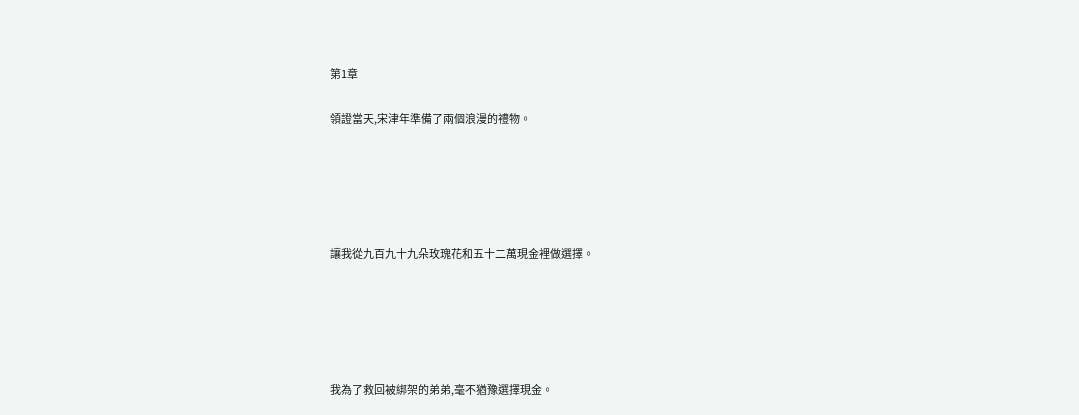第1章

領證當天,宋津年準備了兩個浪漫的禮物。





讓我從九百九十九朵玫瑰花和五十二萬現金裡做選擇。





我為了救回被綁架的弟弟,毫不猶豫選擇現金。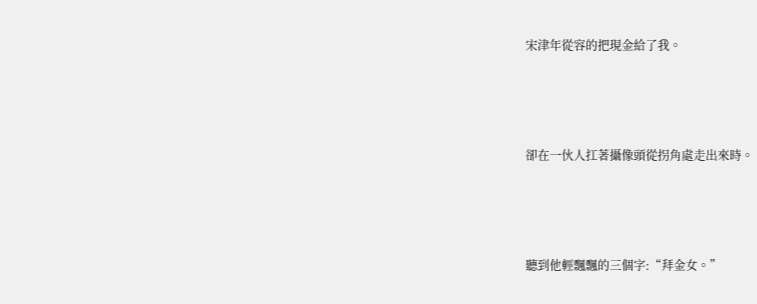宋津年從容的把現金給了我。





卻在一伙人扛著攝像頭從拐角處走出來時。





聽到他輕飄飄的三個字:“拜金女。”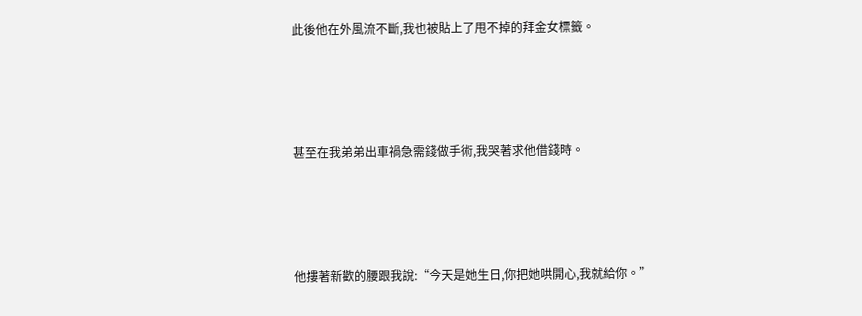此後他在外風流不斷,我也被貼上了甩不掉的拜金女標籤。





甚至在我弟弟出車禍急需錢做手術,我哭著求他借錢時。





他摟著新歡的腰跟我說:“今天是她生日,你把她哄開心,我就給你。”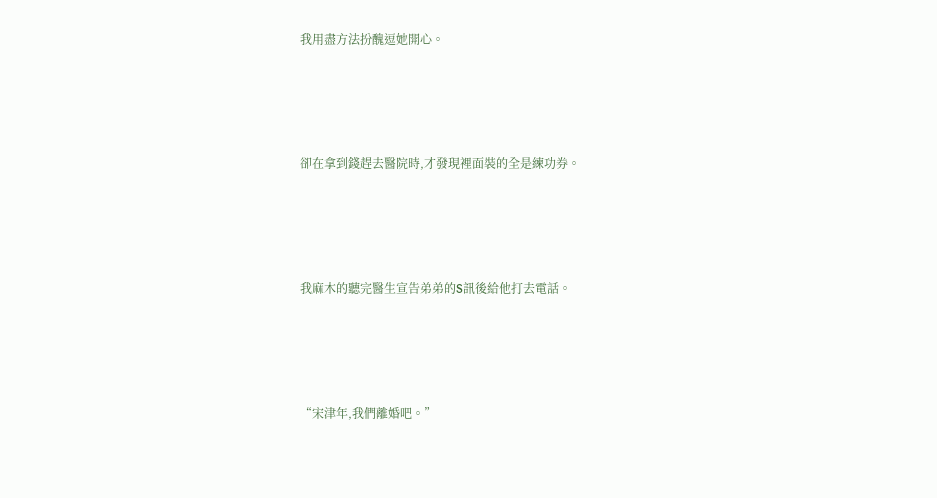我用盡方法扮醜逗她開心。





卻在拿到錢趕去醫院時,才發現裡面裝的全是練功券。





我麻木的聽完醫生宣告弟弟的S訊後給他打去電話。





“宋津年,我們離婚吧。”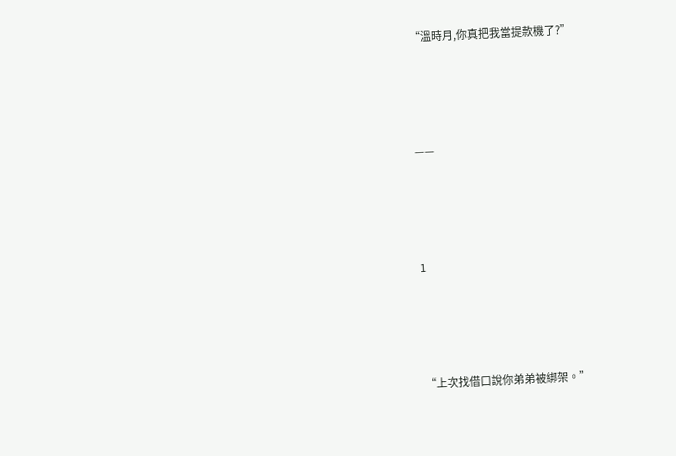“溫時月,你真把我當提款機了?”





——





1





“上次找借口說你弟弟被綁架。”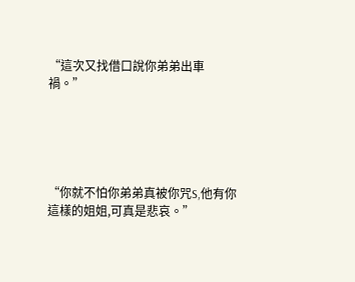“這次又找借口說你弟弟出車禍。”





“你就不怕你弟弟真被你咒S,他有你這樣的姐姐,可真是悲哀。”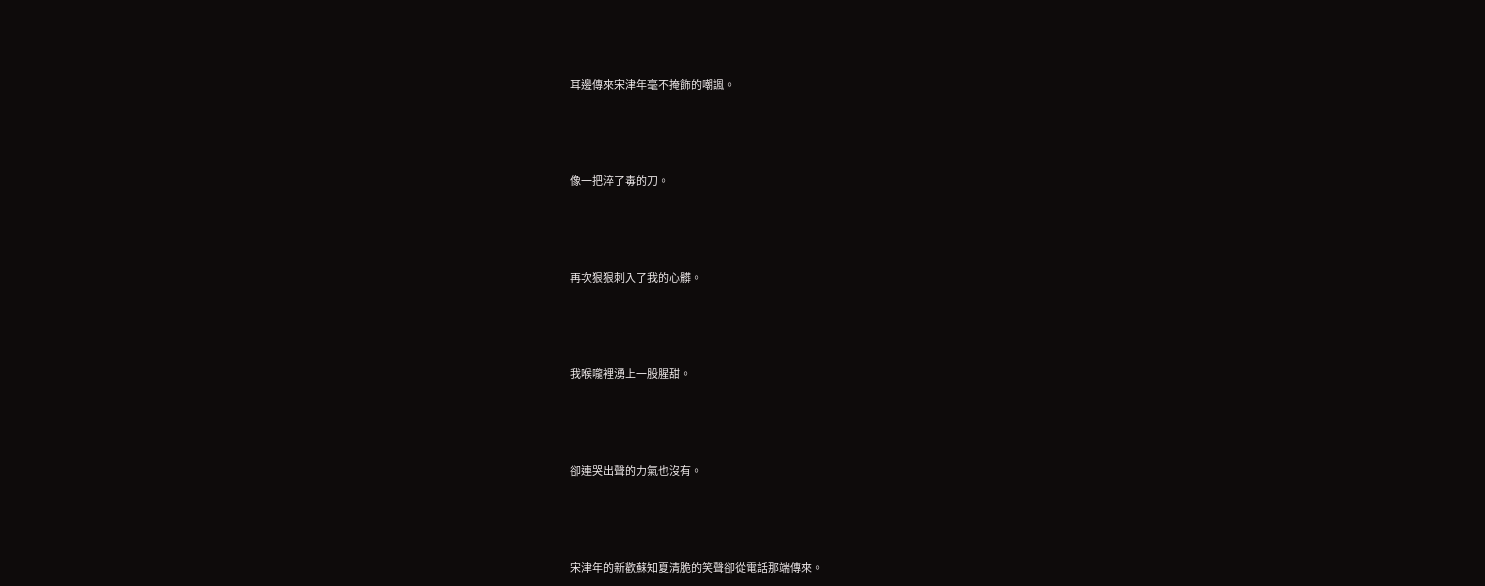耳邊傳來宋津年毫不掩飾的嘲諷。





像一把淬了毒的刀。





再次狠狠刺入了我的心髒。





我喉嚨裡湧上一股腥甜。





卻連哭出聲的力氣也沒有。





宋津年的新歡蘇知夏清脆的笑聲卻從電話那端傳來。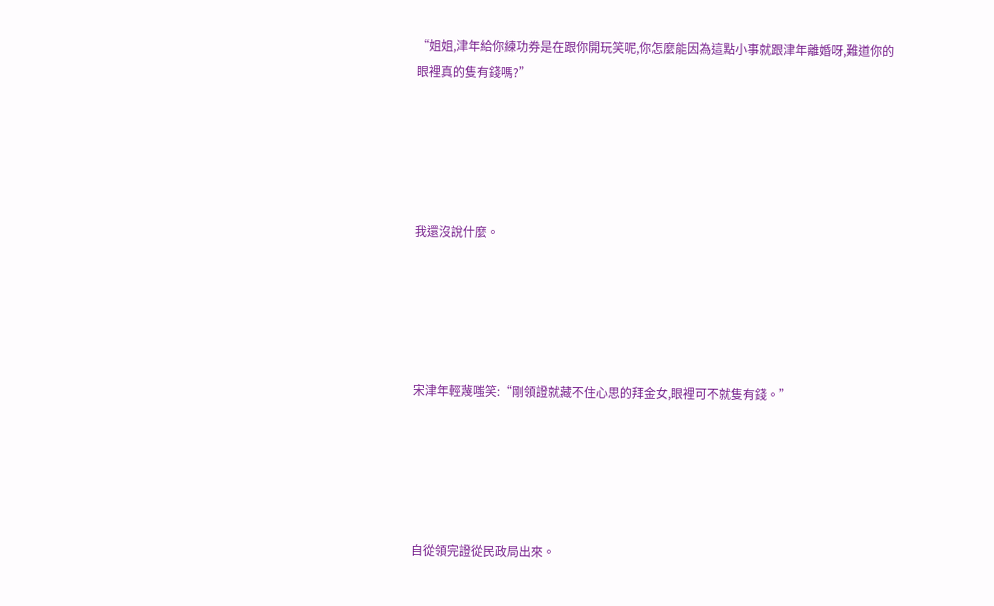“姐姐,津年給你練功券是在跟你開玩笑呢,你怎麼能因為這點小事就跟津年離婚呀,難道你的眼裡真的隻有錢嗎?”





我還沒說什麼。





宋津年輕蔑嗤笑:“剛領證就藏不住心思的拜金女,眼裡可不就隻有錢。”





自從領完證從民政局出來。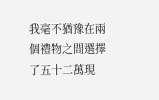我毫不猶豫在兩個禮物之間選擇了五十二萬現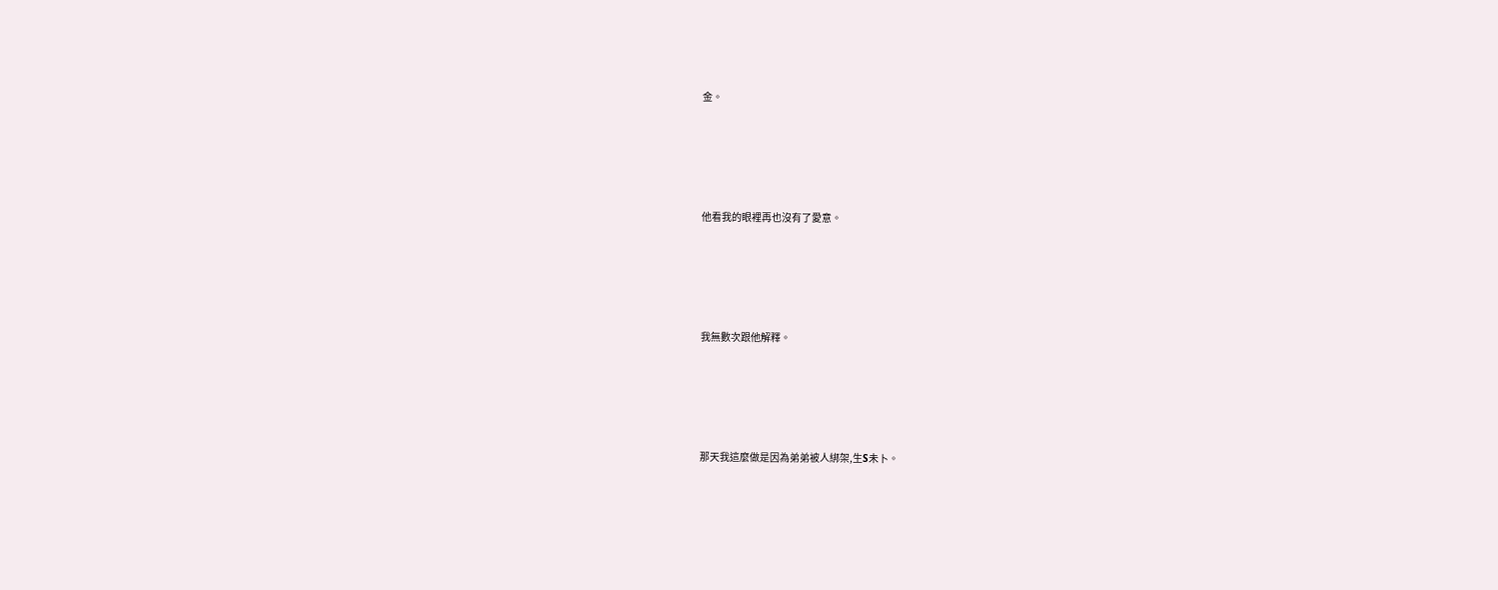金。





他看我的眼裡再也沒有了愛意。





我無數次跟他解釋。





那天我這麼做是因為弟弟被人綁架,生S未卜。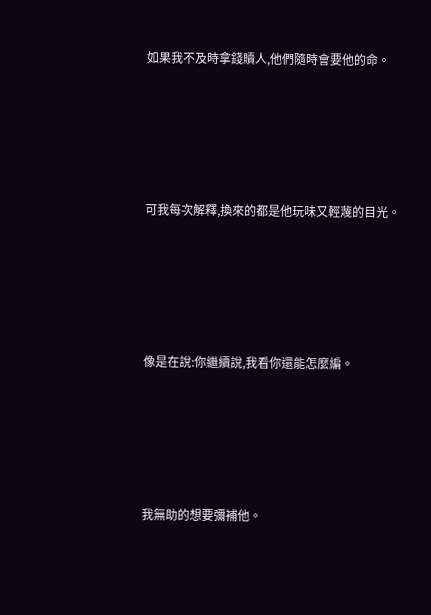如果我不及時拿錢贖人,他們隨時會要他的命。





可我每次解釋,換來的都是他玩味又輕蔑的目光。





像是在說:你繼續說,我看你還能怎麼編。





我無助的想要彌補他。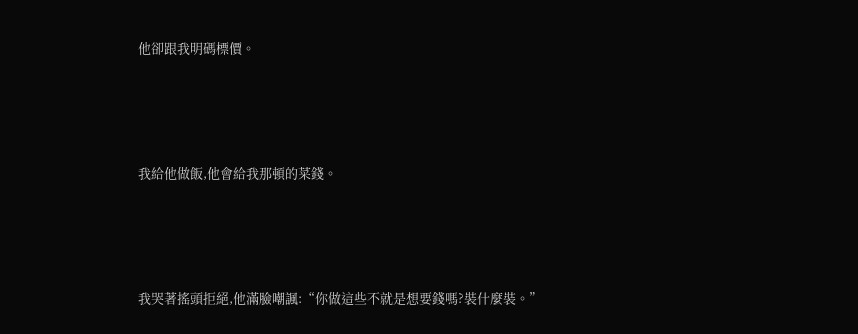他卻跟我明碼標價。





我給他做飯,他會給我那頓的菜錢。





我哭著搖頭拒絕,他滿臉嘲諷:“你做這些不就是想要錢嗎?裝什麼裝。”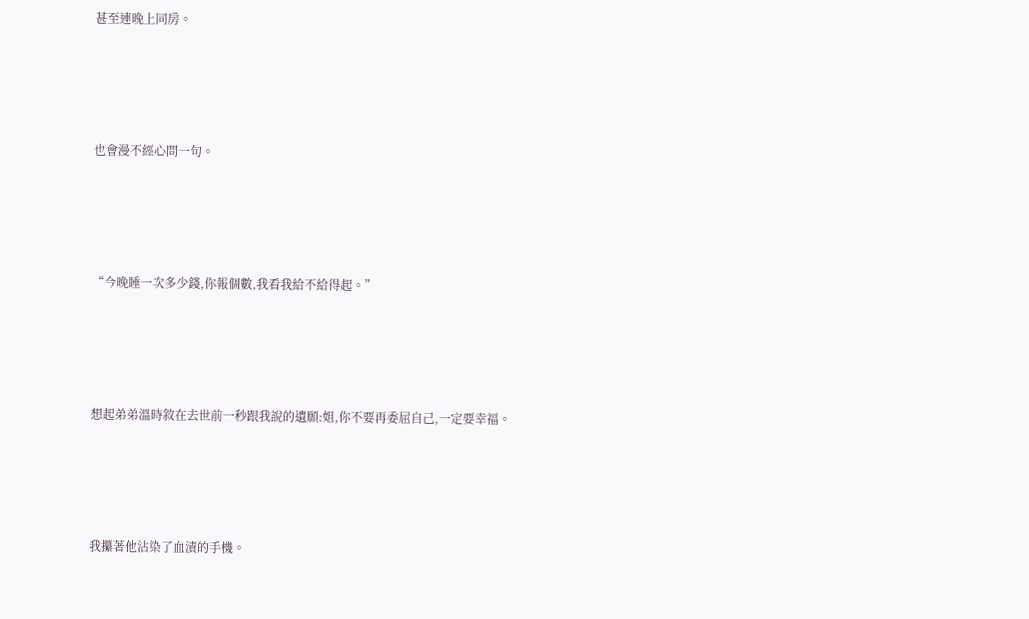甚至連晚上同房。





也會漫不經心問一句。





“今晚睡一次多少錢,你報個數,我看我給不給得起。”





想起弟弟溫時敘在去世前一秒跟我說的遺願:姐,你不要再委屈自己,一定要幸福。





我攥著他沾染了血漬的手機。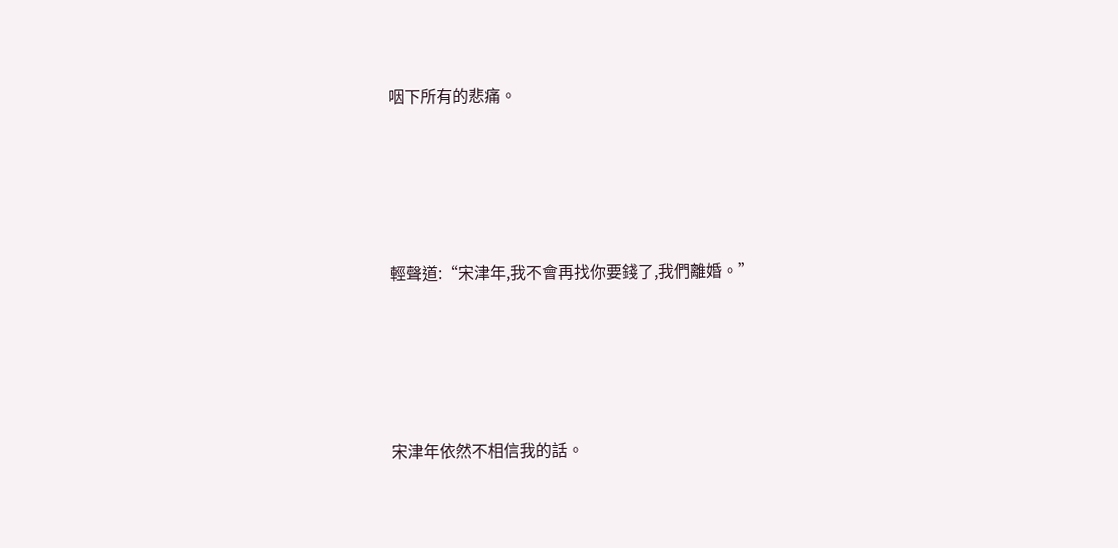咽下所有的悲痛。





輕聲道:“宋津年,我不會再找你要錢了,我們離婚。”





宋津年依然不相信我的話。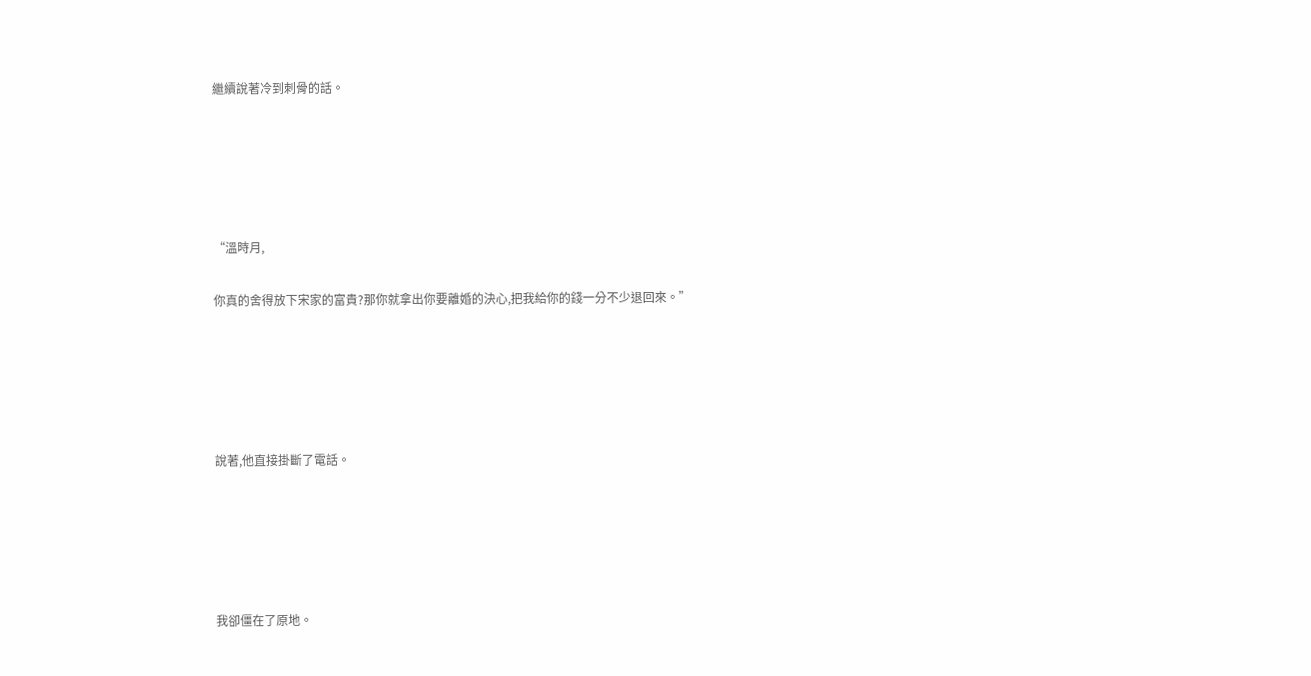繼續說著冷到刺骨的話。





“溫時月,

你真的舍得放下宋家的富貴?那你就拿出你要離婚的決心,把我給你的錢一分不少退回來。”





說著,他直接掛斷了電話。





我卻僵在了原地。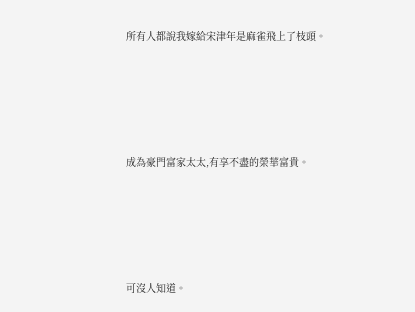所有人都說我嫁給宋津年是麻雀飛上了枝頭。





成為豪門富家太太,有享不盡的榮華富貴。





可沒人知道。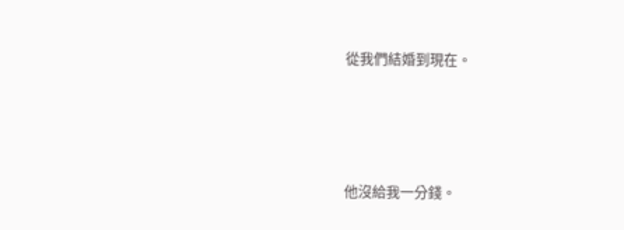從我們結婚到現在。





他沒給我一分錢。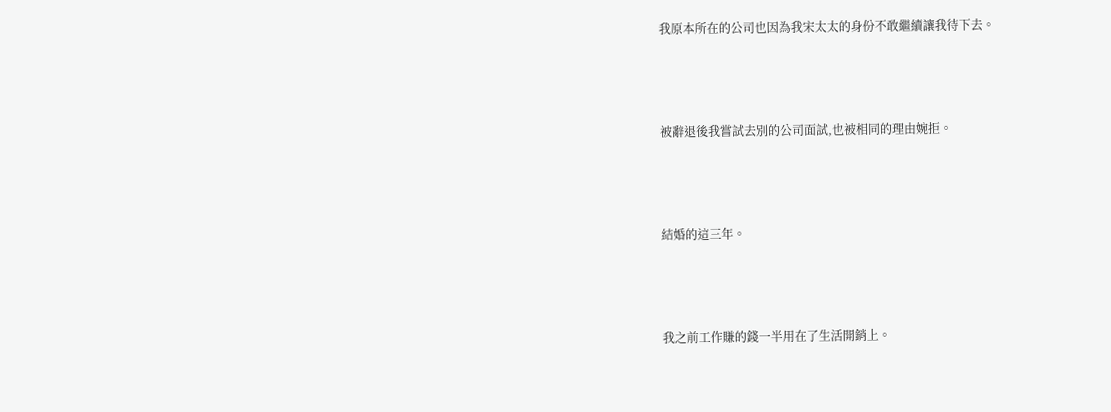我原本所在的公司也因為我宋太太的身份不敢繼續讓我待下去。





被辭退後我嘗試去別的公司面試,也被相同的理由婉拒。





結婚的這三年。





我之前工作賺的錢一半用在了生活開銷上。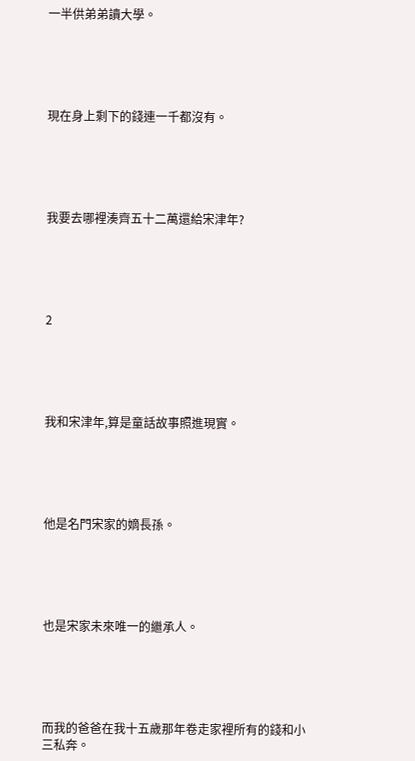一半供弟弟讀大學。





現在身上剩下的錢連一千都沒有。





我要去哪裡湊齊五十二萬還給宋津年?





2





我和宋津年,算是童話故事照進現實。





他是名門宋家的嫡長孫。





也是宋家未來唯一的繼承人。





而我的爸爸在我十五歲那年卷走家裡所有的錢和小三私奔。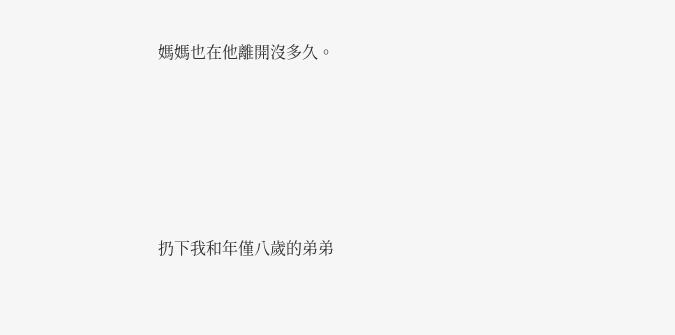媽媽也在他離開沒多久。





扔下我和年僅八歲的弟弟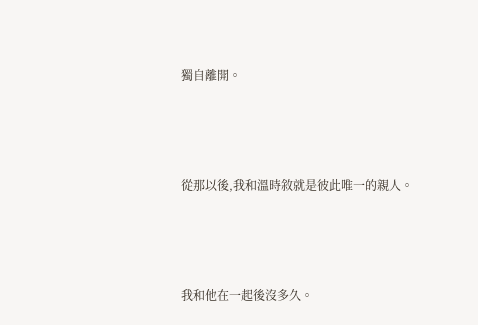獨自離開。





從那以後,我和溫時敘就是彼此唯一的親人。





我和他在一起後沒多久。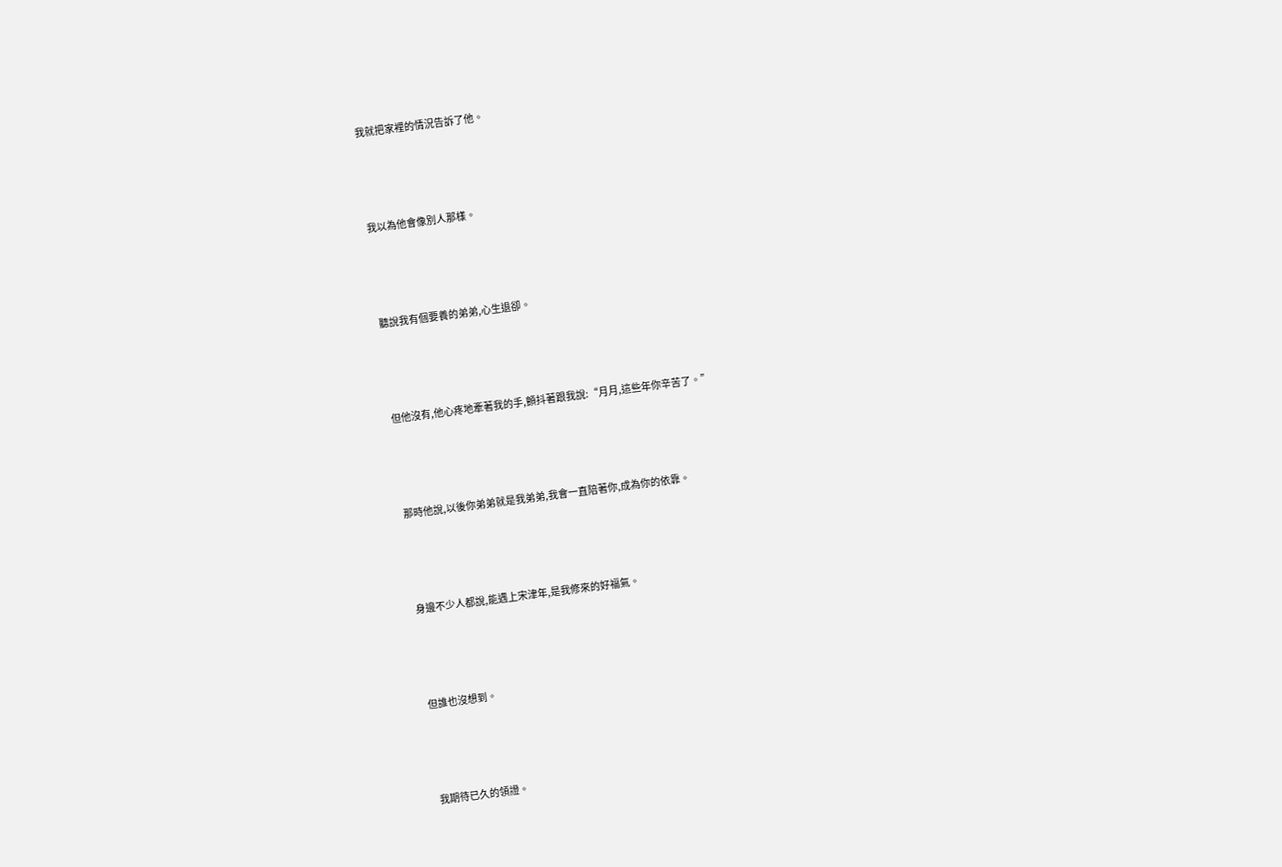我就把家裡的情況告訴了他。





我以為他會像別人那樣。





聽說我有個要養的弟弟,心生退卻。





但他沒有,他心疼地牽著我的手,顫抖著跟我說:“月月,這些年你辛苦了。”





那時他說,以後你弟弟就是我弟弟,我會一直陪著你,成為你的依靠。





身邊不少人都說,能遇上宋津年,是我修來的好福氣。





但誰也沒想到。





我期待已久的領證。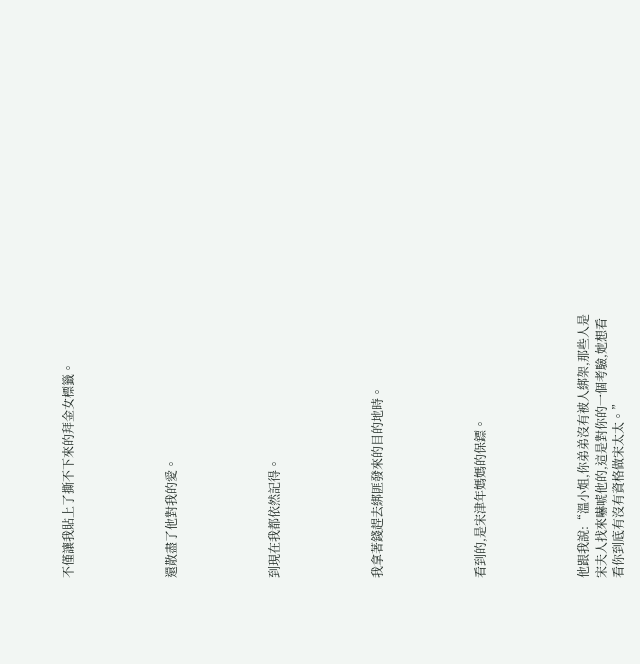不僅讓我貼上了撕不下來的拜金女標籤。





還散盡了他對我的愛。





到現在我都依然記得。





我拿著錢趕去綁匪發來的目的地時。





看到的,是宋津年媽媽的保鏢。





他跟我說:“溫小姐,你弟弟沒有被人綁架,那些人是宋夫人找來嚇唬他的,這是對你的一個考驗,她想看看你到底有沒有資格做宋太太。”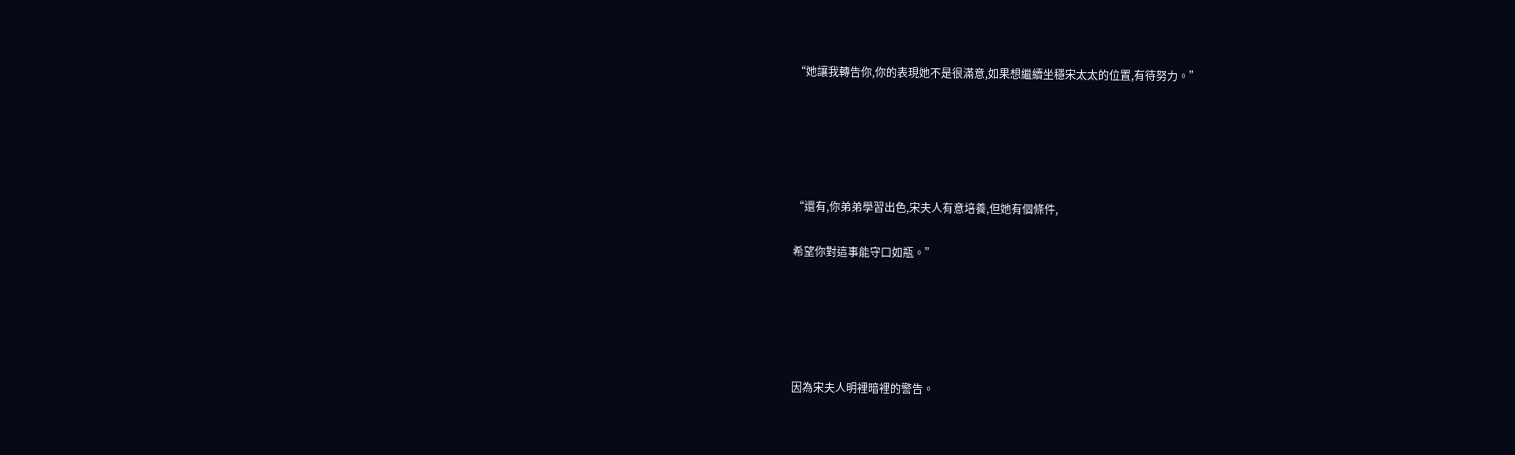“她讓我轉告你,你的表現她不是很滿意,如果想繼續坐穩宋太太的位置,有待努力。”





“還有,你弟弟學習出色,宋夫人有意培養,但她有個條件,

希望你對這事能守口如瓶。”





因為宋夫人明裡暗裡的警告。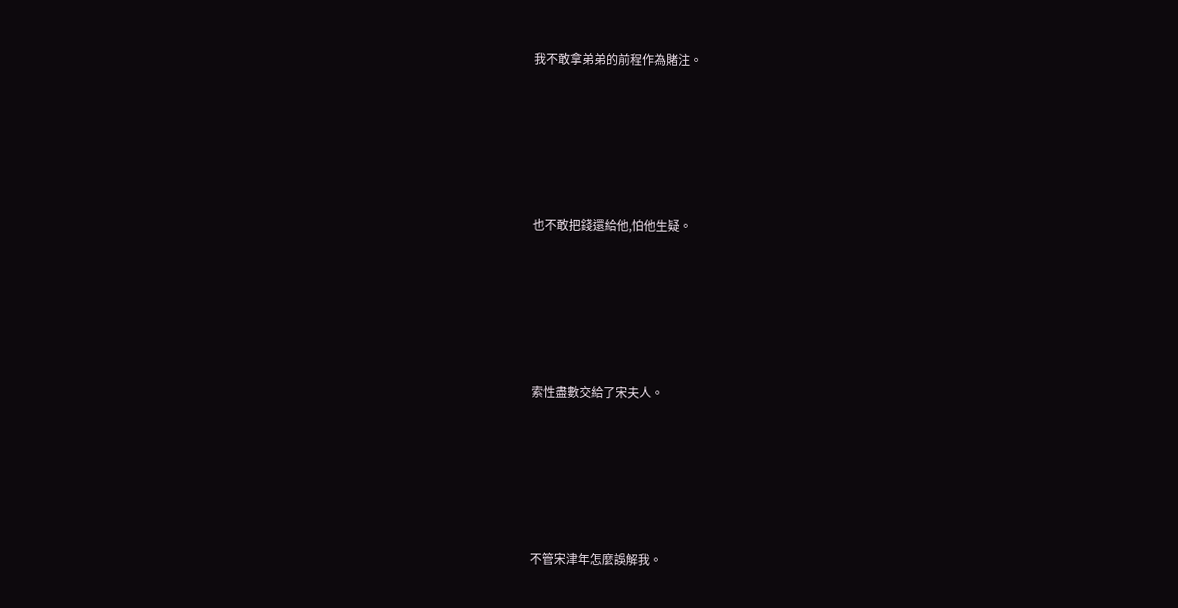我不敢拿弟弟的前程作為賭注。





也不敢把錢還給他,怕他生疑。





索性盡數交給了宋夫人。





不管宋津年怎麼誤解我。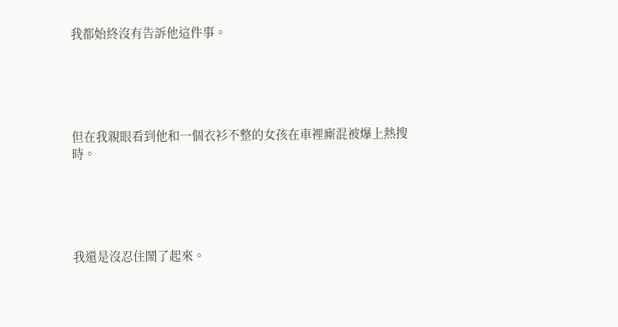我都始終沒有告訴他這件事。





但在我親眼看到他和一個衣衫不整的女孩在車裡廝混被爆上熱搜時。





我還是沒忍住鬧了起來。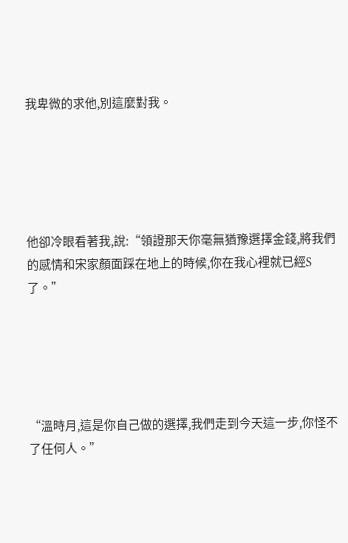我卑微的求他,別這麼對我。





他卻冷眼看著我,說:“領證那天你毫無猶豫選擇金錢,將我們的感情和宋家顏面踩在地上的時候,你在我心裡就已經S了。”





“溫時月,這是你自己做的選擇,我們走到今天這一步,你怪不了任何人。”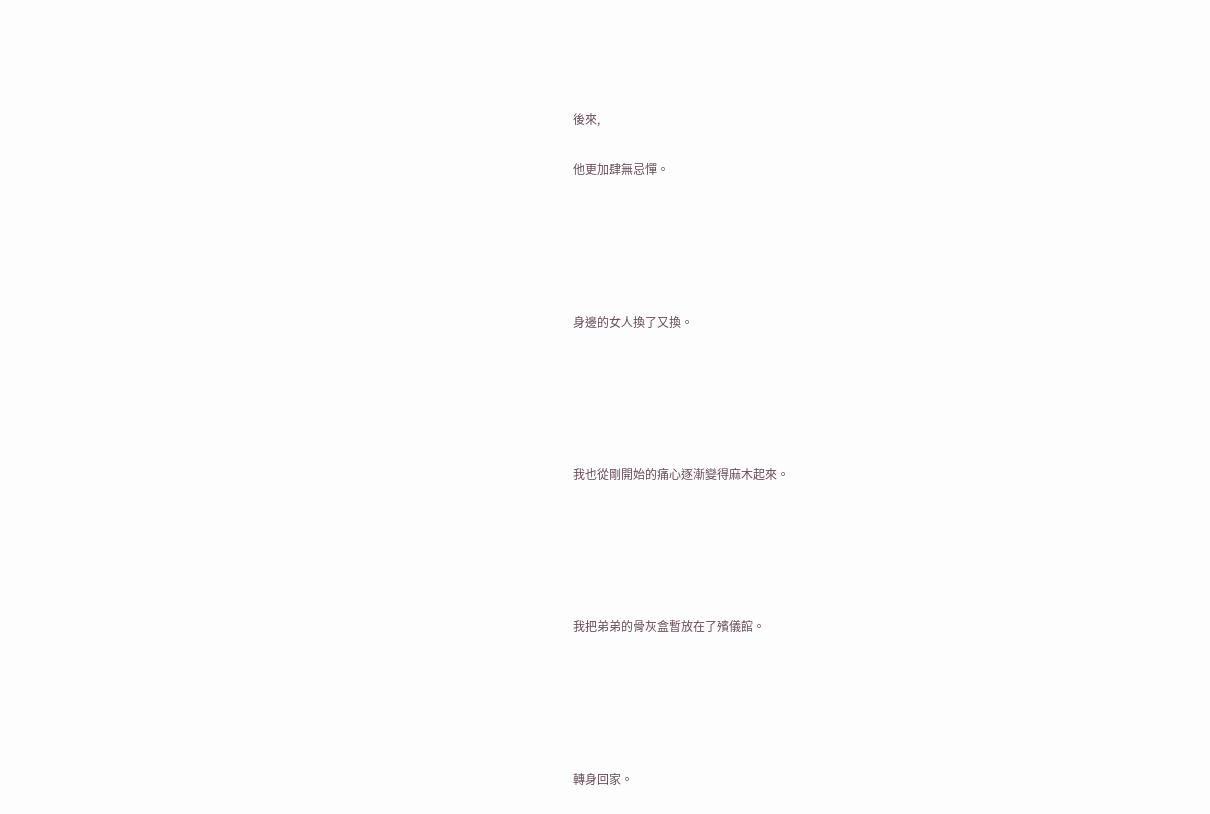後來,

他更加肆無忌憚。





身邊的女人換了又換。





我也從剛開始的痛心逐漸變得麻木起來。





我把弟弟的骨灰盒暫放在了殯儀館。





轉身回家。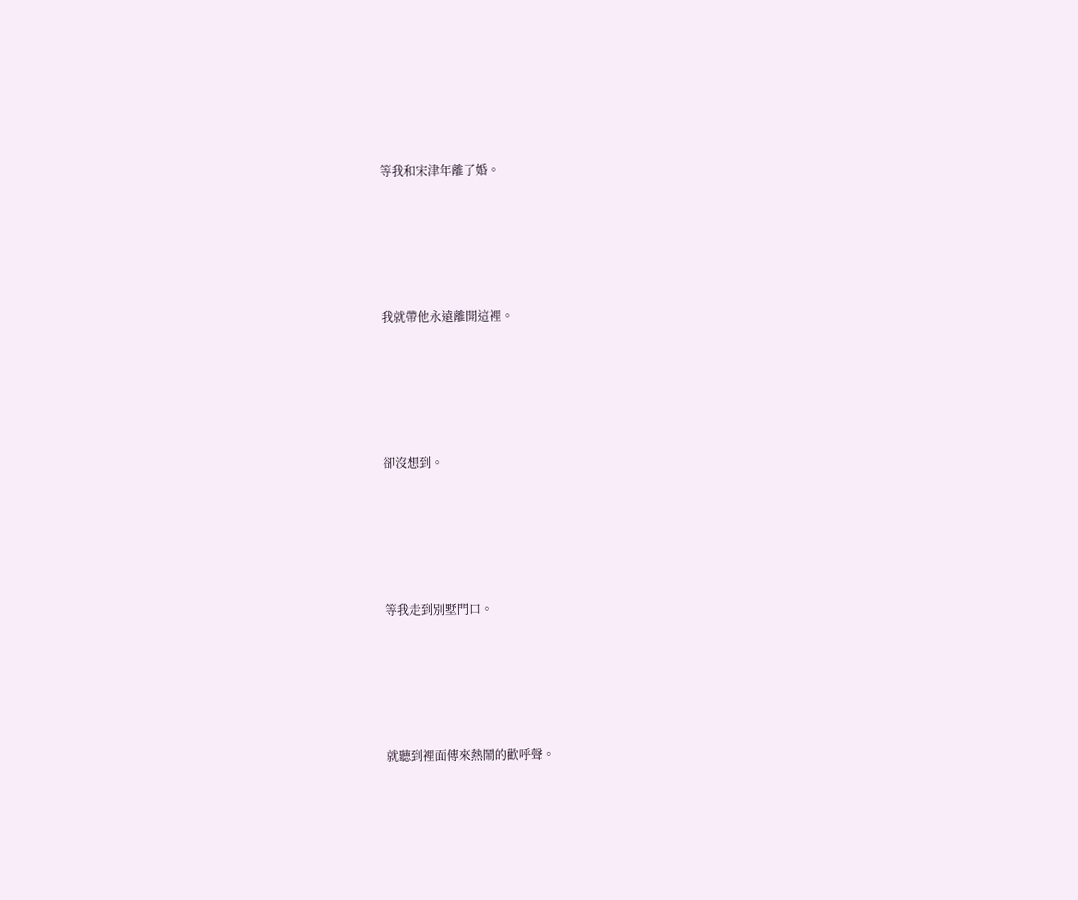等我和宋津年離了婚。





我就帶他永遠離開這裡。





卻沒想到。





等我走到別墅門口。





就聽到裡面傳來熱鬧的歡呼聲。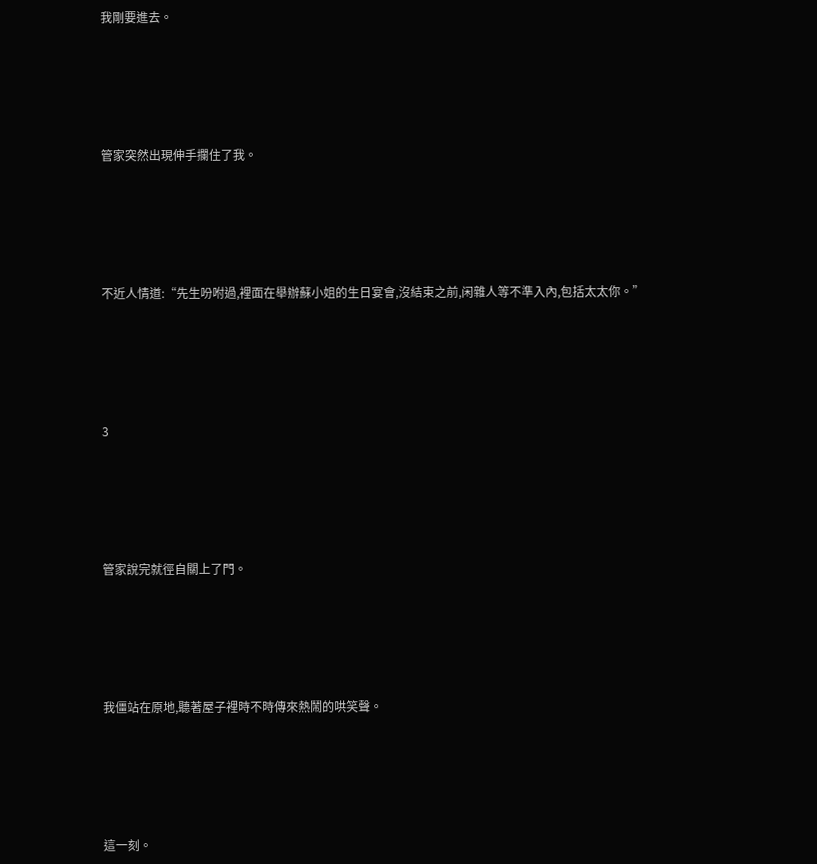我剛要進去。





管家突然出現伸手攔住了我。





不近人情道:“先生吩咐過,裡面在舉辦蘇小姐的生日宴會,沒結束之前,闲雜人等不準入內,包括太太你。”





3





管家說完就徑自關上了門。





我僵站在原地,聽著屋子裡時不時傳來熱鬧的哄笑聲。





這一刻。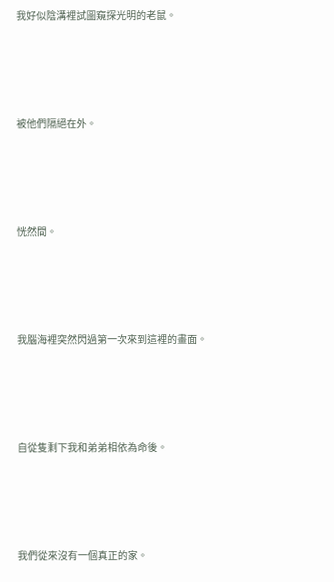我好似陰溝裡試圖窺探光明的老鼠。





被他們隔絕在外。





恍然間。





我腦海裡突然閃過第一次來到這裡的畫面。





自從隻剩下我和弟弟相依為命後。





我們從來沒有一個真正的家。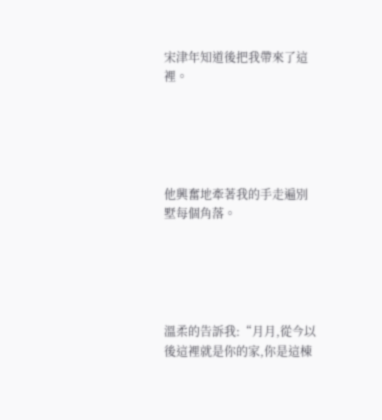宋津年知道後把我帶來了這裡。





他興奮地牽著我的手走遍別墅每個角落。





溫柔的告訴我:“月月,從今以後這裡就是你的家,你是這棟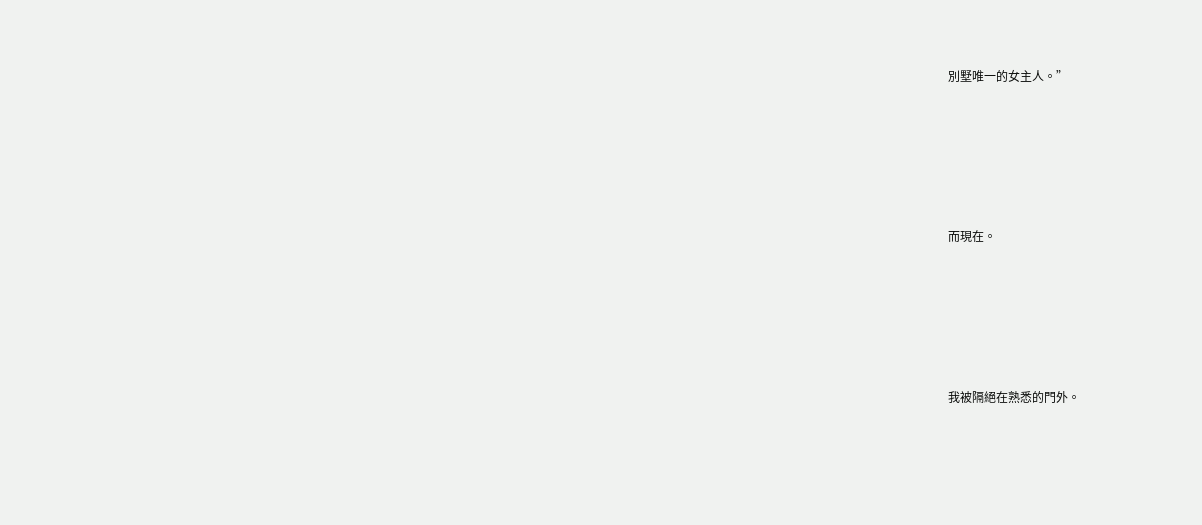別墅唯一的女主人。”





而現在。





我被隔絕在熟悉的門外。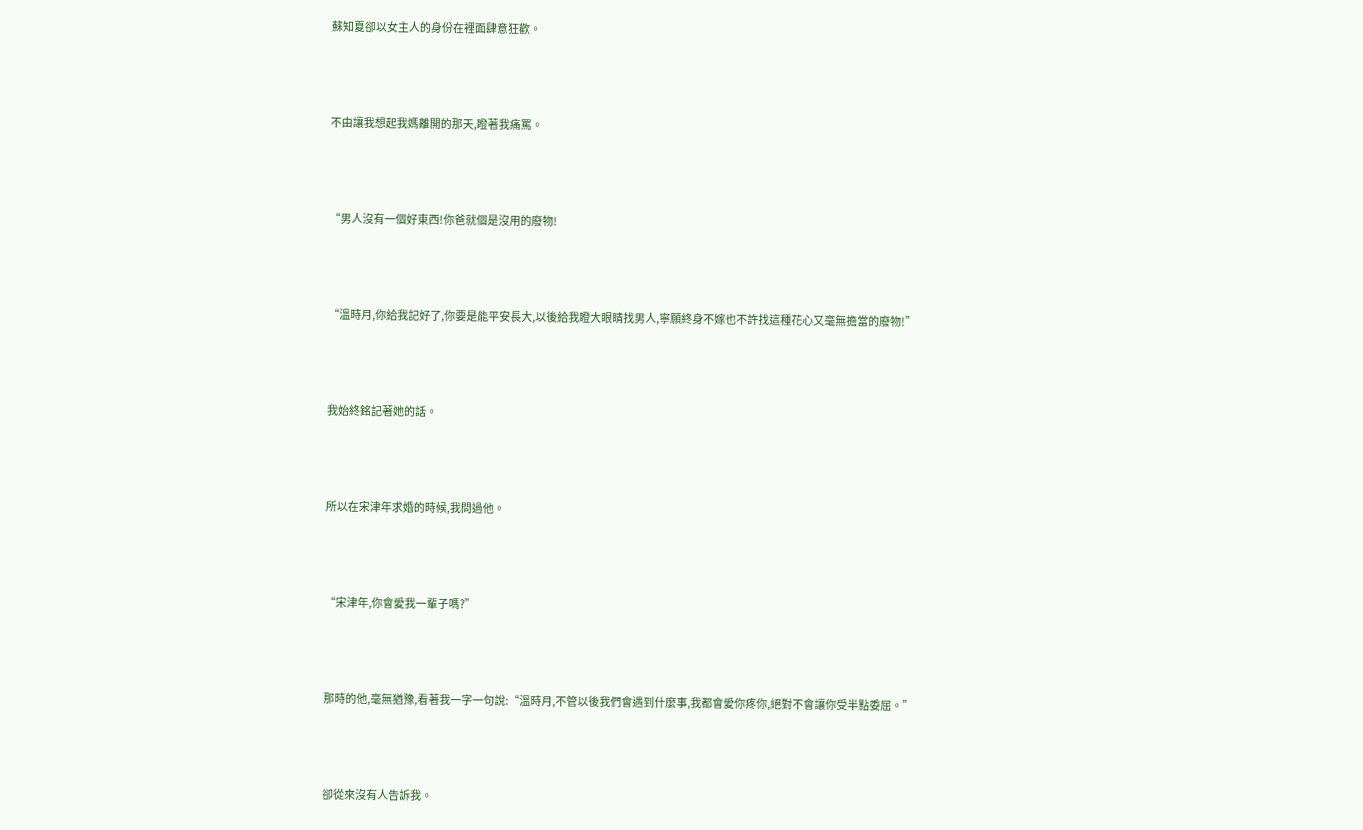蘇知夏卻以女主人的身份在裡面肆意狂歡。





不由讓我想起我媽離開的那天,瞪著我痛罵。





“男人沒有一個好東西!你爸就個是沒用的廢物!





“溫時月,你給我記好了,你要是能平安長大,以後給我瞪大眼睛找男人,寧願終身不嫁也不許找這種花心又毫無擔當的廢物!”





我始終銘記著她的話。





所以在宋津年求婚的時候,我問過他。





“宋津年,你會愛我一輩子嗎?”





那時的他,毫無猶豫,看著我一字一句說:“溫時月,不管以後我們會遇到什麼事,我都會愛你疼你,絕對不會讓你受半點委屈。”





卻從來沒有人告訴我。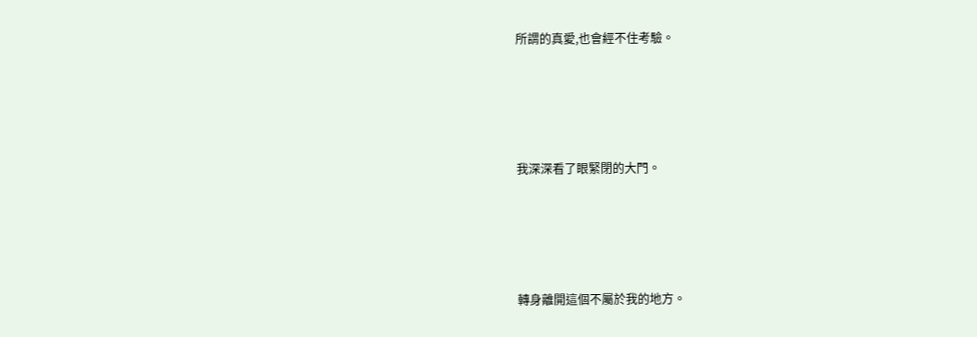所謂的真愛,也會經不住考驗。





我深深看了眼緊閉的大門。





轉身離開這個不屬於我的地方。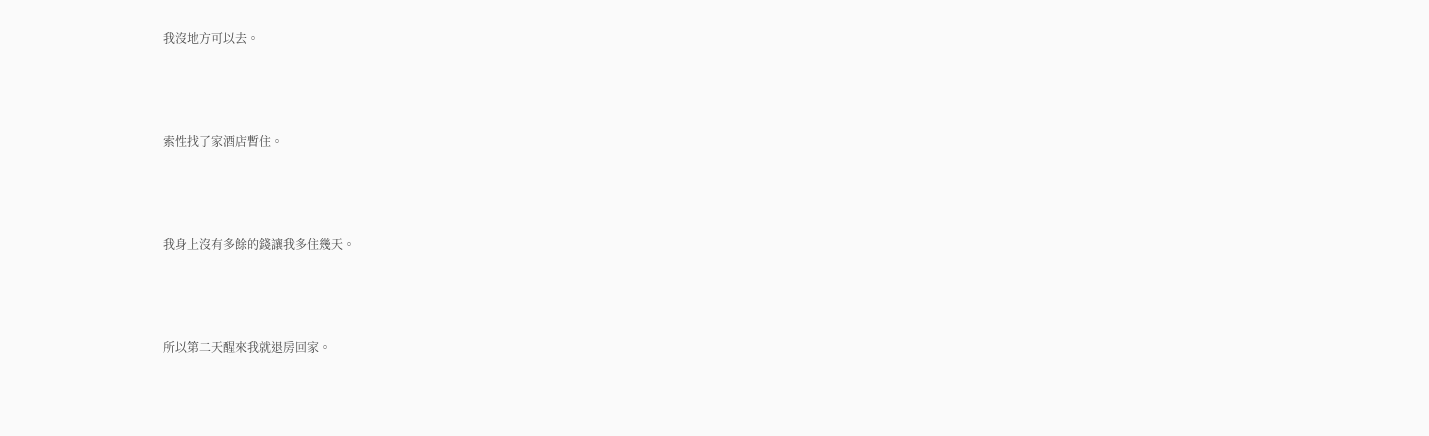我沒地方可以去。





索性找了家酒店暫住。





我身上沒有多餘的錢讓我多住幾天。





所以第二天醒來我就退房回家。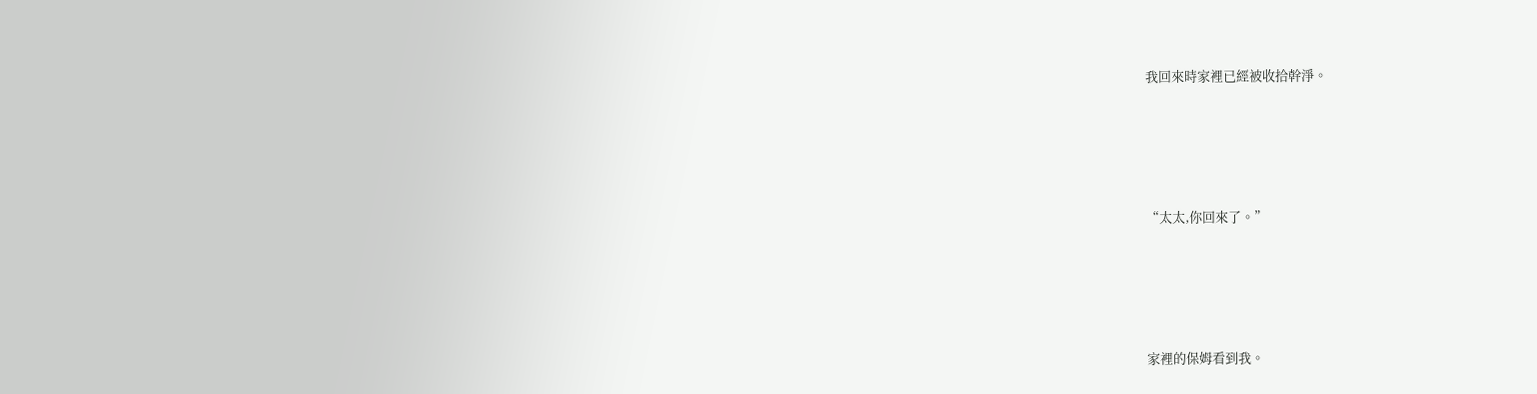我回來時家裡已經被收拾幹淨。





“太太,你回來了。”





家裡的保姆看到我。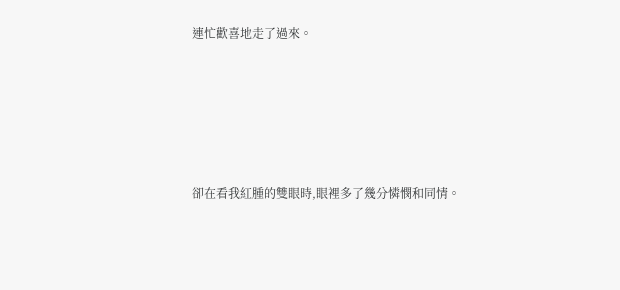連忙歡喜地走了過來。





卻在看我紅腫的雙眼時,眼裡多了幾分憐憫和同情。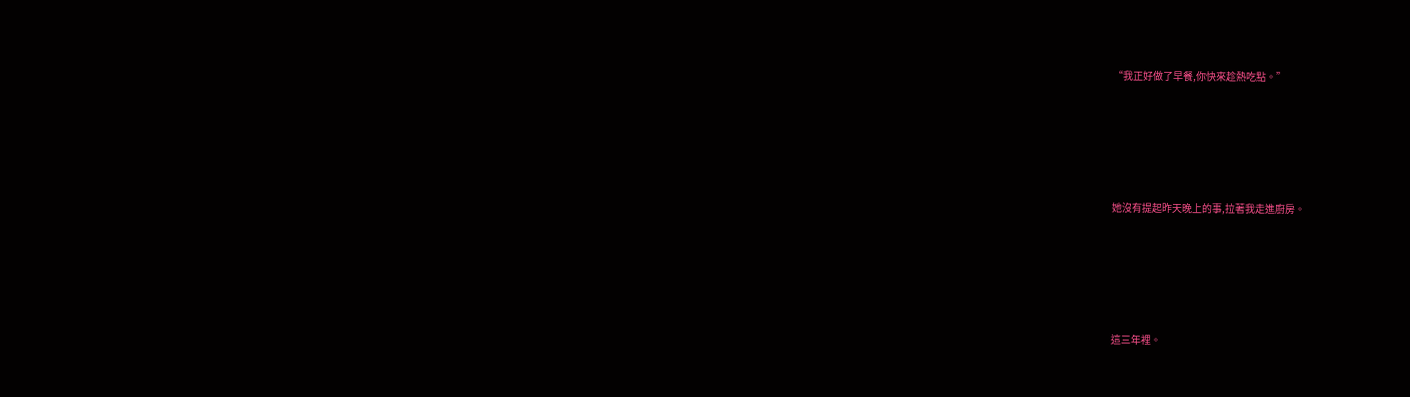“我正好做了早餐,你快來趁熱吃點。”





她沒有提起昨天晚上的事,拉著我走進廚房。





這三年裡。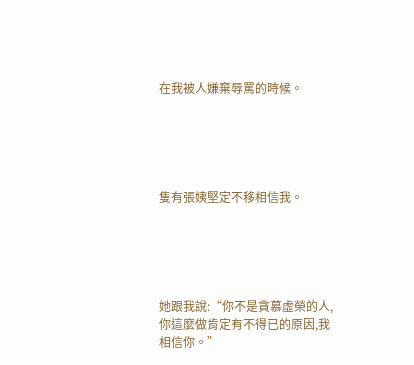在我被人嫌棄辱罵的時候。





隻有張姨堅定不移相信我。





她跟我說:“你不是貪慕虛榮的人,你這麼做肯定有不得已的原因,我相信你。”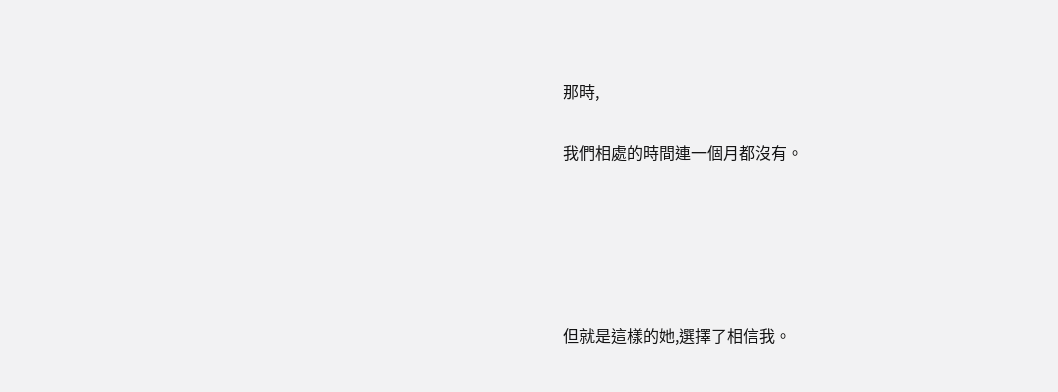那時,

我們相處的時間連一個月都沒有。





但就是這樣的她,選擇了相信我。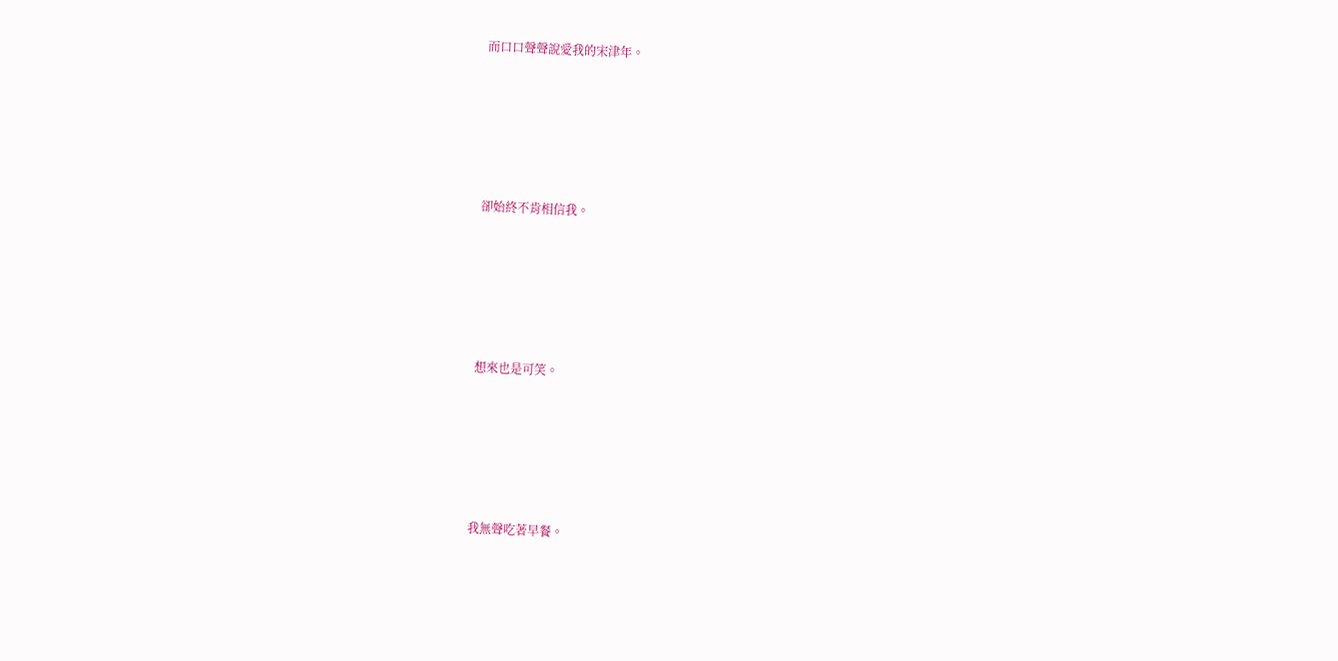而口口聲聲說愛我的宋津年。





卻始終不肯相信我。





想來也是可笑。





我無聲吃著早餐。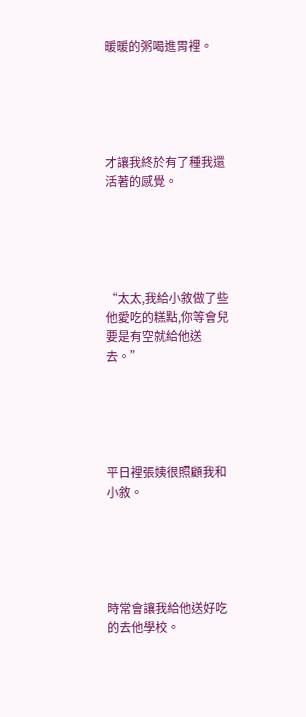暖暖的粥喝進胃裡。





才讓我終於有了種我還活著的感覺。





“太太,我給小敘做了些他愛吃的糕點,你等會兒要是有空就給他送去。”





平日裡張姨很照顧我和小敘。





時常會讓我給他送好吃的去他學校。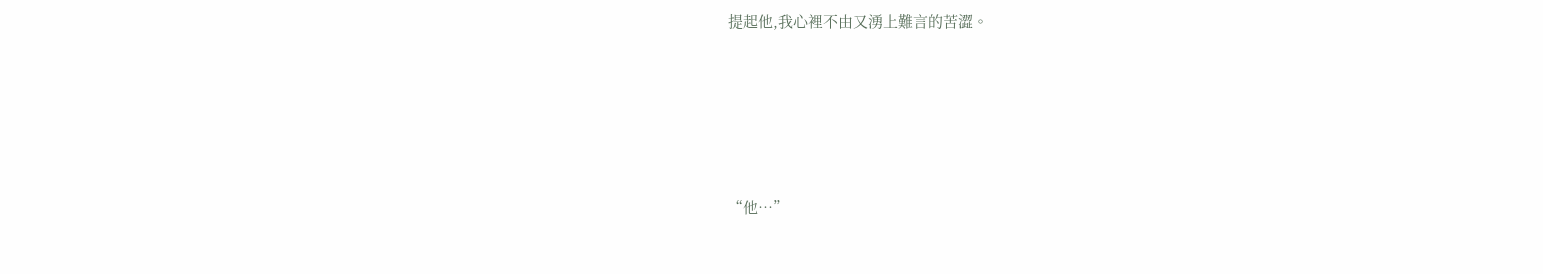提起他,我心裡不由又湧上難言的苦澀。





“他…”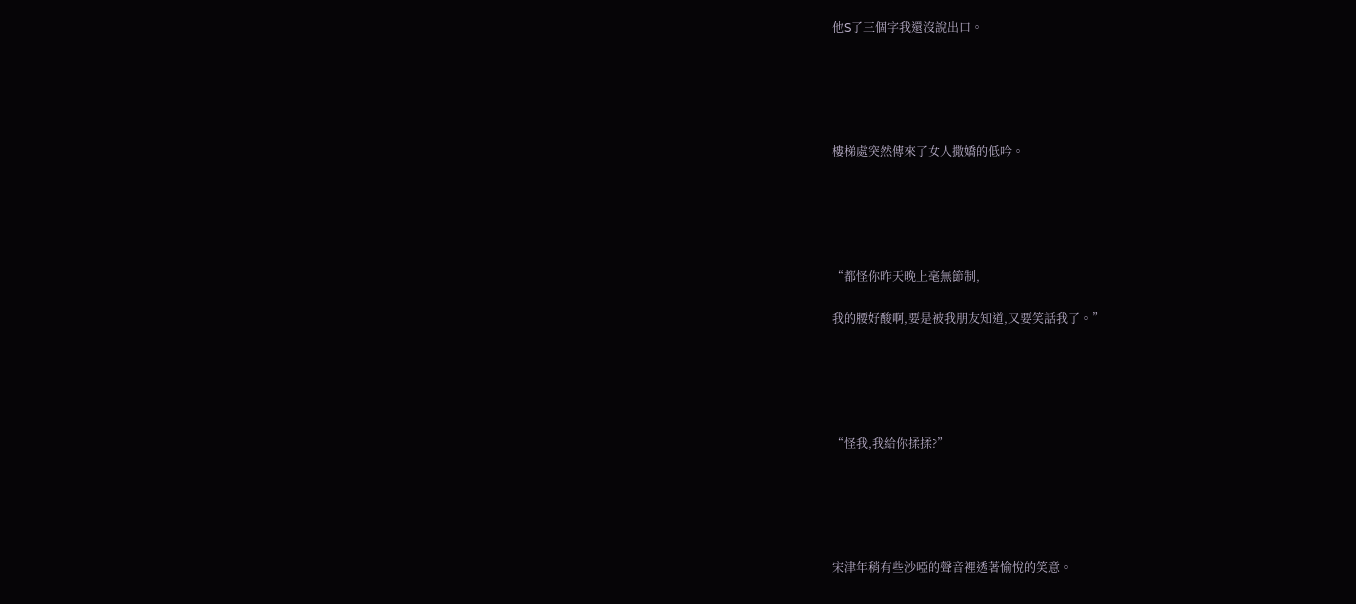他S了三個字我還沒說出口。





樓梯處突然傳來了女人撒嬌的低吟。





“都怪你昨天晚上毫無節制,

我的腰好酸啊,要是被我朋友知道,又要笑話我了。”





“怪我,我給你揉揉?”





宋津年稍有些沙啞的聲音裡透著愉悅的笑意。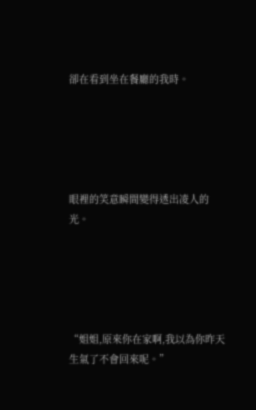卻在看到坐在餐廳的我時。





眼裡的笑意瞬間變得透出凌人的光。





“姐姐,原來你在家啊,我以為你昨天生氣了不會回來呢。”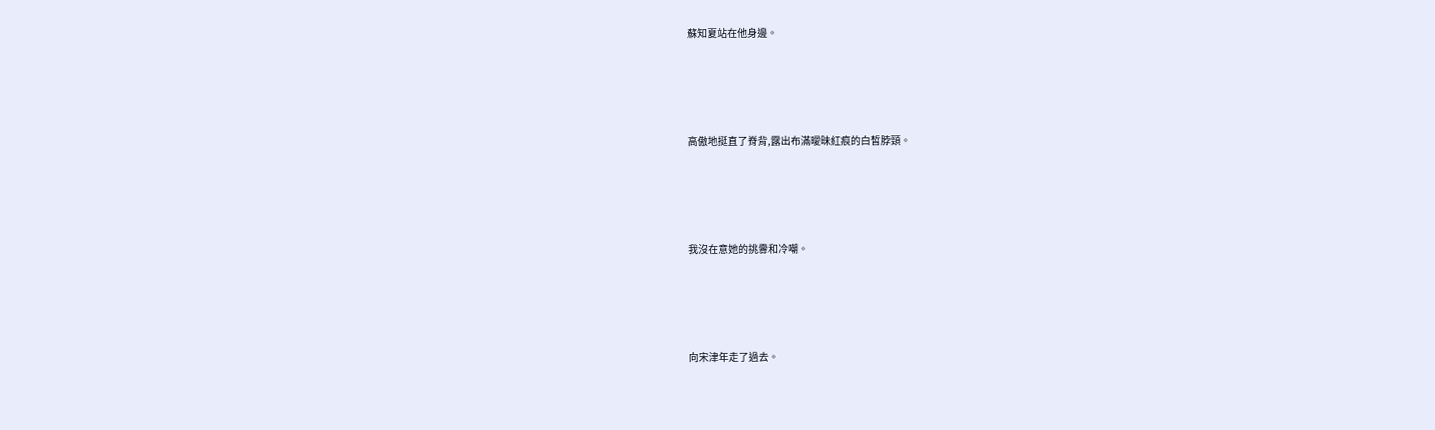蘇知夏站在他身邊。





高傲地挺直了脊背,露出布滿曖昧紅痕的白皙脖頸。





我沒在意她的挑釁和冷嘲。





向宋津年走了過去。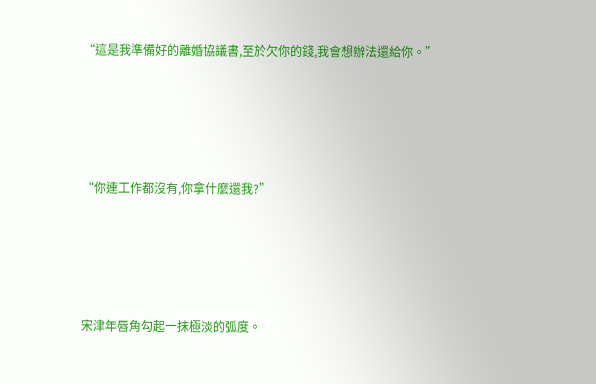“這是我準備好的離婚協議書,至於欠你的錢,我會想辦法還給你。”





“你連工作都沒有,你拿什麼還我?”





宋津年唇角勾起一抹極淡的弧度。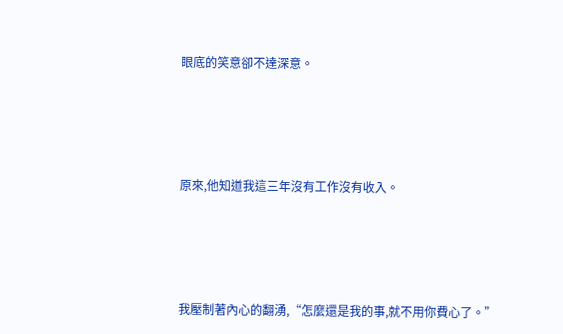眼底的笑意卻不達深意。





原來,他知道我這三年沒有工作沒有收入。





我壓制著內心的翻湧,“怎麼還是我的事,就不用你費心了。”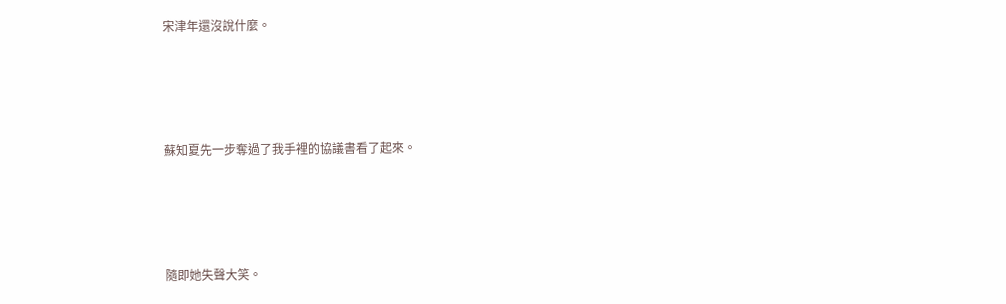宋津年還沒說什麼。





蘇知夏先一步奪過了我手裡的協議書看了起來。





隨即她失聲大笑。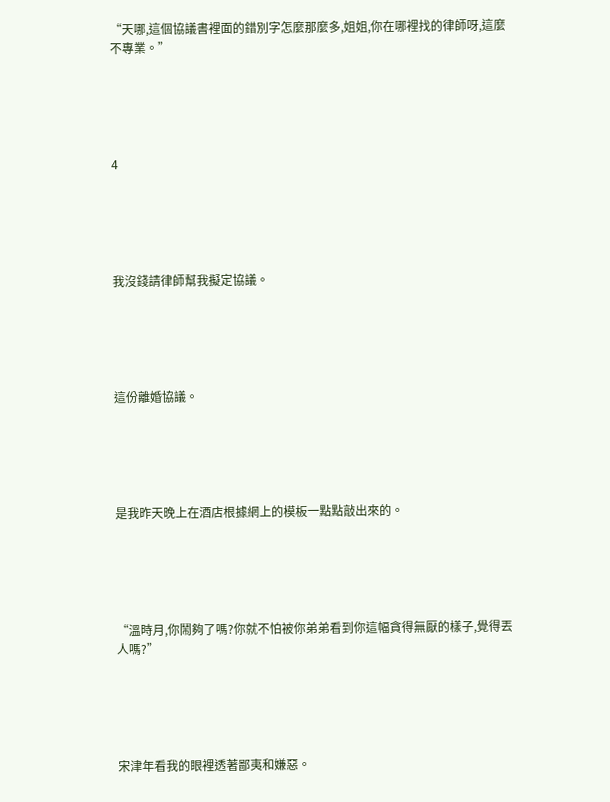“天哪,這個協議書裡面的錯別字怎麼那麼多,姐姐,你在哪裡找的律師呀,這麼不專業。”





4





我沒錢請律師幫我擬定協議。





這份離婚協議。





是我昨天晚上在酒店根據網上的模板一點點敲出來的。





“溫時月,你鬧夠了嗎?你就不怕被你弟弟看到你這幅貪得無厭的樣子,覺得丟人嗎?”





宋津年看我的眼裡透著鄙夷和嫌惡。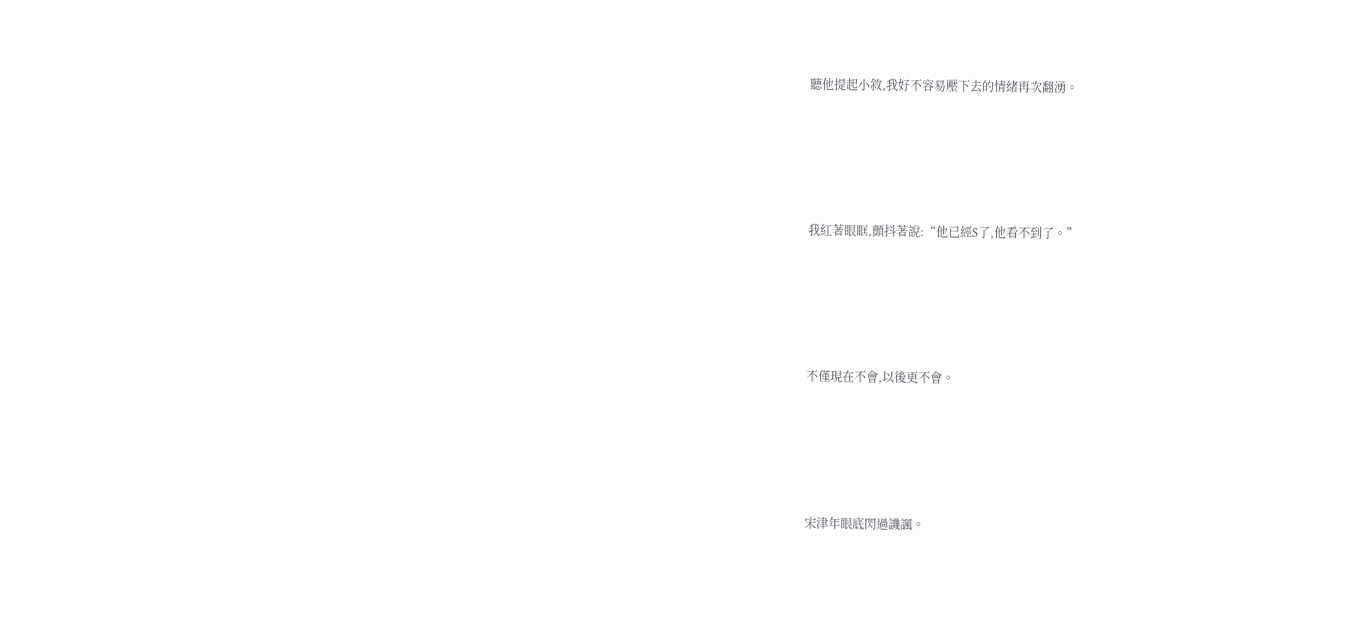聽他提起小敘,我好不容易壓下去的情緒再次翻湧。





我紅著眼眶,顫抖著說:“他已經S了,他看不到了。”





不僅現在不會,以後更不會。





宋津年眼底閃過譏諷。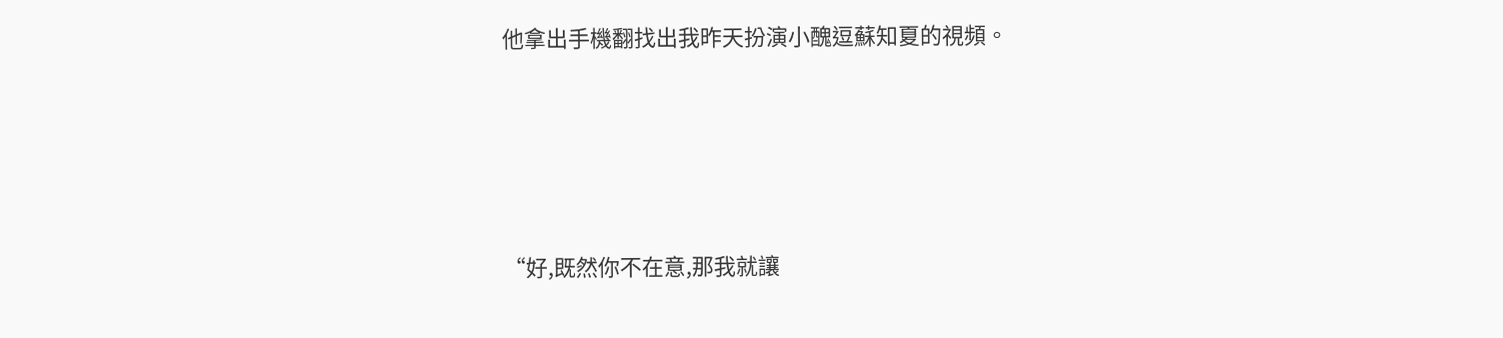他拿出手機翻找出我昨天扮演小醜逗蘇知夏的視頻。





“好,既然你不在意,那我就讓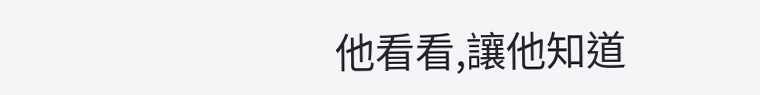他看看,讓他知道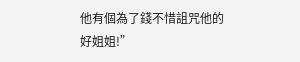他有個為了錢不惜詛咒他的好姐姐!”